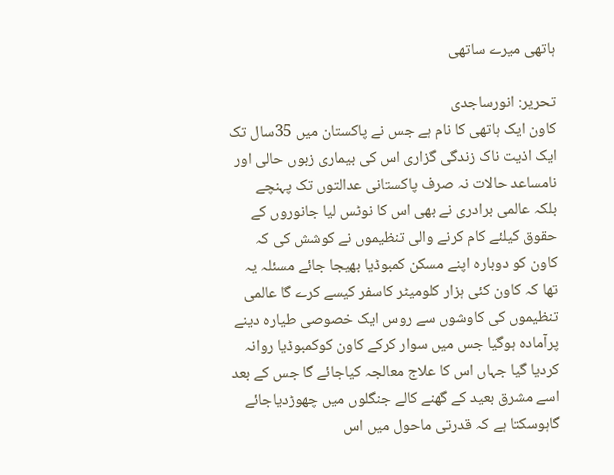ہاتھی میرے ساتھی

تحریر: انورساجدی
کاون ایک ہاتھی کا نام ہے جس نے پاکستان میں 35سال تک ایک اذیت ناک زندگی گزاری اس کی بیماری زبوں حالی اور نامساعد حالات نہ صرف پاکستانی عدالتوں تک پہنچے بلکہ عالمی برادری نے بھی اس کا نوٹس لیا جانوروں کے حقوق کیلئے کام کرنے والی تنظیموں نے کوشش کی کہ کاون کو دوبارہ اپنے مسکن کمبوڈیا بھیجا جائے مسئلہ یہ تھا کہ کاون کئی ہزار کلومیٹر کاسفر کیسے کرے گا عالمی تنظیموں کی کاوشوں سے روس ایک خصوصی طیارہ دینے پرآمادہ ہوگیا جس میں سوار کرکے کاون کوکمبوڈیا روانہ کردیا گیا جہاں اس کا علاج معالجہ کیاجائے گا جس کے بعد اسے مشرق بعید کے گھنے کالے جنگلوں میں چھوڑدیاجائے گاہوسکتا ہے کہ قدرتی ماحول میں اس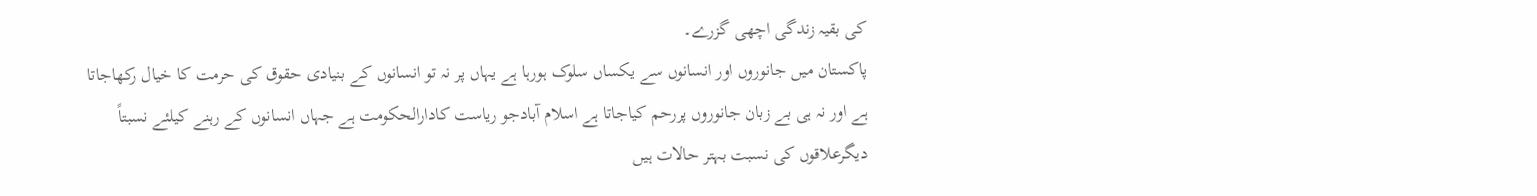کی بقیہ زندگی اچھی گزرے۔
پاکستان میں جانوروں اور انسانوں سے یکساں سلوک ہورہا ہے یہاں پر نہ تو انسانوں کے بنیادی حقوق کی حرمت کا خیال رکھاجاتا ہے اور نہ ہی بے زبان جانوروں پررحم کیاجاتا ہے اسلام آبادجو ریاست کادارالحکومت ہے جہاں انسانوں کے رہنے کیلئے نسبتاً دیگرعلاقوں کی نسبت بہتر حالات ہیں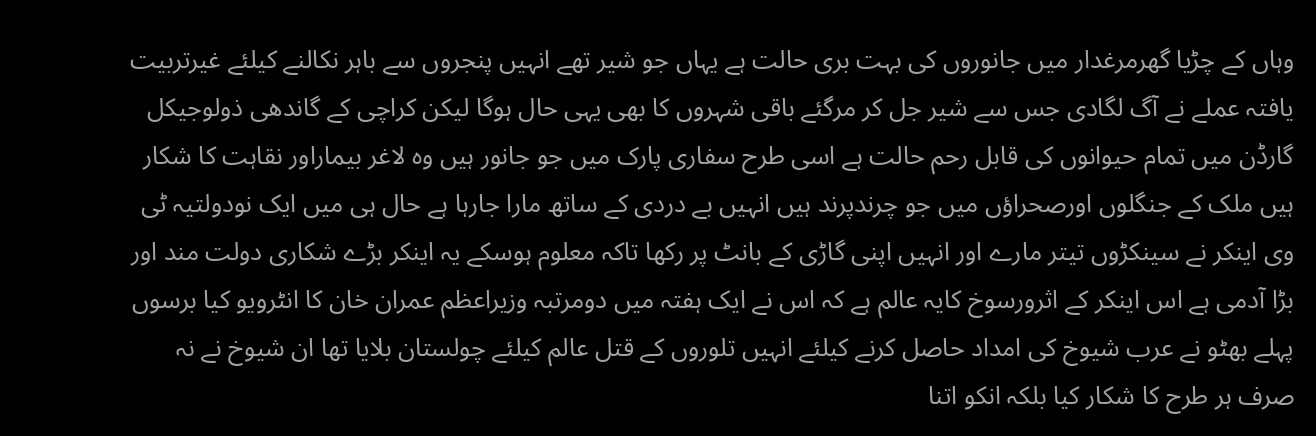وہاں کے چڑیا گھرمرغدار میں جانوروں کی بہت بری حالت ہے یہاں جو شیر تھے انہیں پنجروں سے باہر نکالنے کیلئے غیرتربیت یافتہ عملے نے آگ لگادی جس سے شیر جل کر مرگئے باقی شہروں کا بھی یہی حال ہوگا لیکن کراچی کے گاندھی ذولوجیکل گارڈن میں تمام حیوانوں کی قابل رحم حالت ہے اسی طرح سفاری پارک میں جو جانور ہیں وہ لاغر بیماراور نقاہت کا شکار ہیں ملک کے جنگلوں اورصحراؤں میں جو چرندپرند ہیں انہیں بے دردی کے ساتھ مارا جارہا ہے حال ہی میں ایک نودولتیہ ٹی وی اینکر نے سینکڑوں تیتر مارے اور انہیں اپنی گاڑی کے بانٹ پر رکھا تاکہ معلوم ہوسکے یہ اینکر بڑے شکاری دولت مند اور بڑا آدمی ہے اس اینکر کے اثرورسوخ کایہ عالم ہے کہ اس نے ایک ہفتہ میں دومرتبہ وزیراعظم عمران خان کا انٹرویو کیا برسوں پہلے بھٹو نے عرب شیوخ کی امداد حاصل کرنے کیلئے انہیں تلوروں کے قتل عالم کیلئے چولستان بلایا تھا ان شیوخ نے نہ صرف ہر طرح کا شکار کیا بلکہ انکو اتنا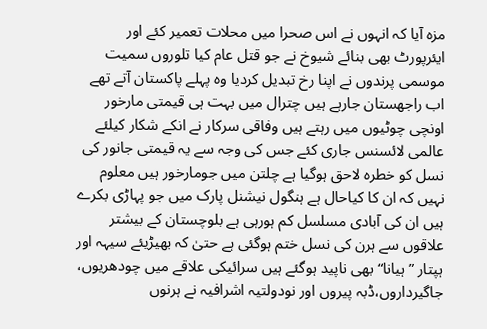مزہ آیا کہ انہوں نے اس صحرا میں محلات تعمیر کئے اور ایئرپورٹ بھی بنائے شیوخ نے جو قتل عام کیا تلوروں سمیت موسمی پرندوں نے اپنا رخ تبدیل کردیا وہ پہلے پاکستان آتے تھے اب راجھستان جارہے ہیں چترال میں بہت ہی قیمتی مارخور اونچی چوٹیوں میں رہتے ہیں وفاقی سرکار نے انکے شکار کیلئے عالمی لائسنس جاری کئے جس کی وجہ سے یہ قیمتی جانور کی نسل کو خطرہ لاحق ہوگیا ہے چلتن میں جومارخور ہیں معلوم نہیں کہ ان کا کیاحال ہے ہنگول نیشنل پارک میں جو پہاڑی بکرے ہیں ان کی آبادی مسلسل کم ہورہی ہے بلوچستان کے بیشتر علاقوں سے ہرن کی نسل ختم ہوگئی ہے حتیٰ کہ بھیڑیئے سیہہ اور ہپتار ”ہیانا“ بھی ناپید ہوگئے ہیں سرائیکی علاقے میں چودھریوں، جاگیرداروں،ڈبہ پیروں اور نودولتیہ اشرافیہ نے ہرنوں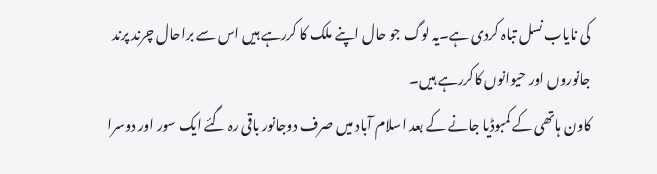کی نایاب نسل تباہ کردی ہے۔یہ لوگ جو حال اپنے ملک کا کررہے ہیں اس سے براحال چرند پرند جانوروں اور حیوانوں کاکررہے ہیں۔
کاون ہاتھی کے کمبوڈیا جانے کے بعد اسلام آباد میں صرف دوجانور باقی رہ گئے ایک سور اور دوسرا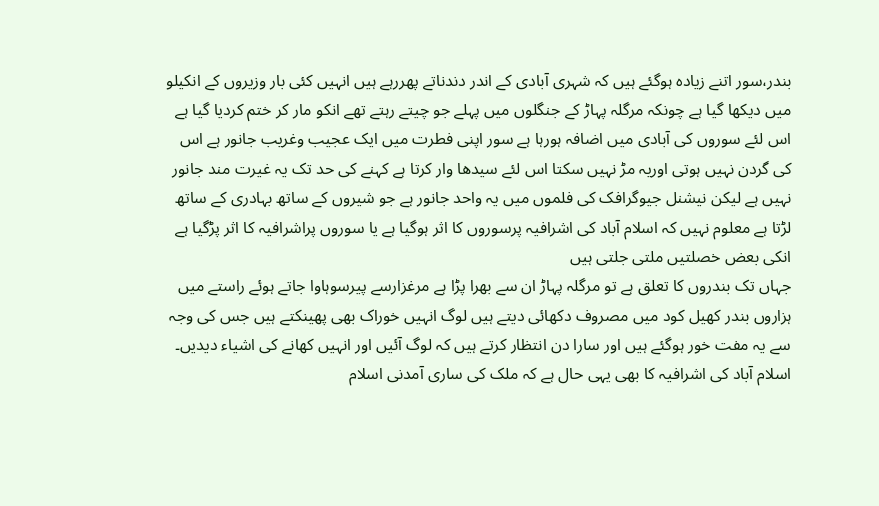بندر،سور اتنے زیادہ ہوگئے ہیں کہ شہری آبادی کے اندر دندناتے پھررہے ہیں انہیں کئی بار وزیروں کے انکیلو میں دیکھا گیا ہے چونکہ مرگلہ پہاڑ کے جنگلوں میں پہلے جو چیتے رہتے تھے انکو مار کر ختم کردیا گیا ہے اس لئے سوروں کی آبادی میں اضافہ ہورہا ہے سور اپنی فطرت میں ایک عجیب وغریب جانور ہے اس کی گردن نہیں ہوتی اوریہ مڑ نہیں سکتا اس لئے سیدھا وار کرتا ہے کہنے کی حد تک یہ غیرت مند جانور نہیں ہے لیکن نیشنل جیوگرافک کی فلموں میں یہ واحد جانور ہے جو شیروں کے ساتھ بہادری کے ساتھ لڑتا ہے معلوم نہیں کہ اسلام آباد کی اشرافیہ پرسوروں کا اثر ہوگیا ہے یا سوروں پراشرافیہ کا اثر پڑگیا ہے انکی بعض خصلتیں ملتی جلتی ہیں
جہاں تک بندروں کا تعلق ہے تو مرگلہ پہاڑ ان سے بھرا پڑا ہے مرغزارسے پیرسوہاوا جاتے ہوئے راستے میں ہزاروں بندر کھیل کود میں مصروف دکھائی دیتے ہیں لوگ انہیں خوراک بھی پھینکتے ہیں جس کی وجہ سے یہ مفت خور ہوگئے ہیں اور سارا دن انتظار کرتے ہیں کہ لوگ آئیں اور انہیں کھانے کی اشیاء دیدیں۔ اسلام آباد کی اشرافیہ کا بھی یہی حال ہے کہ ملک کی ساری آمدنی اسلام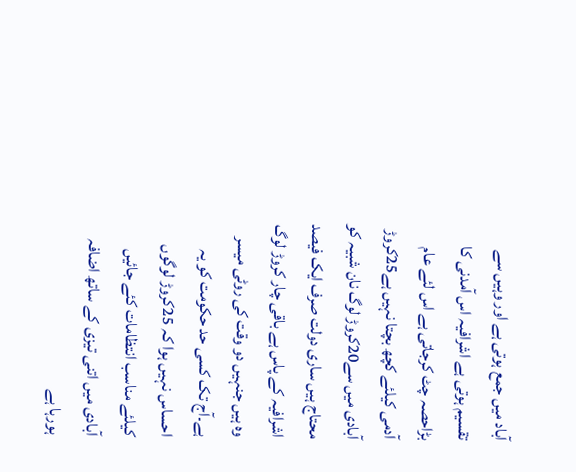آباد میں جمع ہوتی ہے اور وہیں سے تقسیم ہوتی ہے اشرافیہ اس آمدنی کا بڑاحصہ چٹ کرجاتی ہے اس لئے عام آدمی کیلئے کچھ بچتا نہیں ہے25کروڑ آبادی میں سے20کروڑ لوگ نان شبیہ کو محتاج ہیں ساری دولت صرف ایک فیصد اشرافیہ کے پاس ہے باقی چار کروڑ لوگ وہ ہیں جنہیں دو وقت کی روٹی میسر ہے۔آج تک کسی حد حکومت کو یہ احساس نہیں ہوا کہ 25کروڑ لوگوں کیلئے مناسب انتظامات کئے جائیں آبادی میں اتنی تیزی کے ساتھ اضافہ ہورہا ہے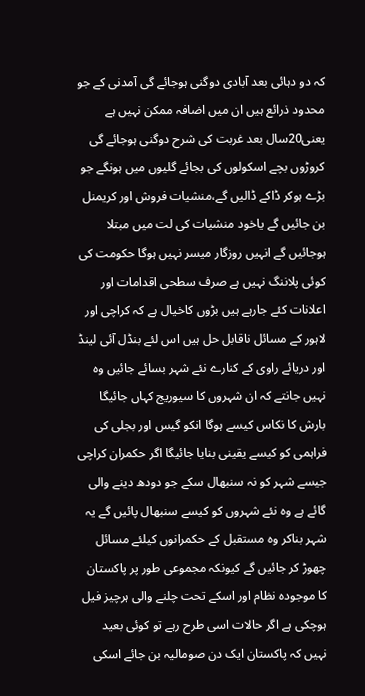کہ دو دہائی بعد آبادی دوگنی ہوجائے گی آمدنی کے جو محدود ذرائع ہیں ان میں اضافہ ممکن نہیں ہے یعنی20سال بعد غربت کی شرح دوگنی ہوجائے گی کروڑوں بچے اسکولوں کی بجائے گلیوں میں ہونگے جو بڑے ہوکر ڈاکے ڈالیں گے،منشیات فروش اور کریمنل بن جائیں گے یاخود منشیات کی لت میں مبتلا ہوجائیں گے انہیں روزگار میسر نہیں ہوگا حکومت کی کوئی پلاننگ نہیں ہے صرف سطحی اقدامات اور اعلانات کئے جارہے ہیں بڑوں کاخیال ہے کہ کراچی اور لاہور کے مسائل ناقابل حل ہیں اس لئے بنڈل آئی لینڈ اور دریائے راوی کے کنارے نئے شہر بسائے جائیں وہ نہیں جانتے کہ ان شہروں کا سیوریج کہاں جائیگا بارش کا نکاس کیسے ہوگا انکو گیس اور بجلی کی فراہمی کو کیسے یقینی بنایا جائیگا اگر حکمران کراچی جیسے شہر کو نہ سنبھال سکے جو دودھ دینے والی گائے ہے وہ نئے شہروں کو کیسے سنبھال پائیں گے یہ شہر بناکر وہ مستقبل کے حکمرانوں کیلئے مسائل چھوڑ کر جائیں گے کیونکہ مجموعی طور پر پاکستان کا موجودہ نظام اور اسکے تحت چلنے والی ہرچیز فیل ہوچکی ہے اگر حالات اسی طرح رہے تو کوئی بعید نہیں کہ پاکستان ایک دن صومالیہ بن جائے اسکی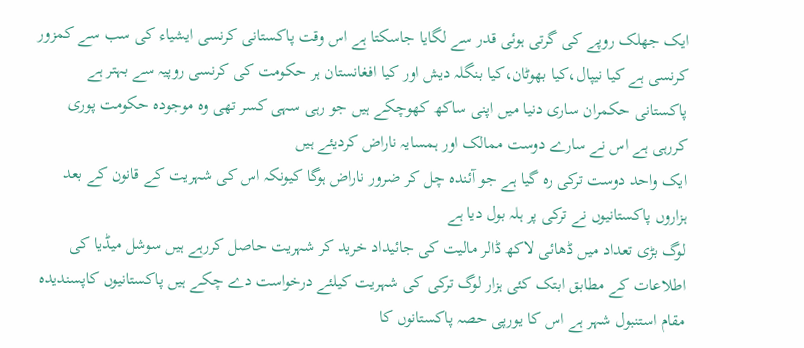ایک جھلک روپے کی گرتی ہوئی قدر سے لگایا جاسکتا ہے اس وقت پاکستانی کرنسی ایشیاء کی سب سے کمزور کرنسی ہے کیا نیپال،کیا بھوٹان،کیا بنگلہ دیش اور کیا افغانستان ہر حکومت کی کرنسی روپیہ سے بہتر ہے پاکستانی حکمران ساری دنیا میں اپنی ساکھ کھوچکے ہیں جو رہی سہی کسر تھی وہ موجودہ حکومت پوری کررہی ہے اس نے سارے دوست ممالک اور ہمسایہ ناراض کردیئے ہیں
ایک واحد دوست ترکی رہ گیا ہے جو آئندہ چل کر ضرور ناراض ہوگا کیونکہ اس کی شہریت کے قانون کے بعد ہزاروں پاکستانیوں نے ترکی پر ہلہ بول دیا ہے
لوگ بڑی تعداد میں ڈھائی لاکھ ڈالر مالیت کی جائیداد خرید کر شہریت حاصل کررہے ہیں سوشل میڈیا کی اطلاعات کے مطابق ابتک کئی ہزار لوگ ترکی کی شہریت کیلئے درخواست دے چکے ہیں پاکستانیوں کاپسندیدہ مقام استنبول شہر ہے اس کا یورپی حصہ پاکستانوں کا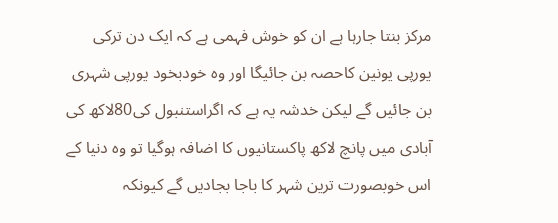مرکز بنتا جارہا ہے ان کو خوش فہمی ہے کہ ایک دن ترکی یورپی یونین کاحصہ بن جائیگا اور وہ خودبخود یورپی شہری بن جائیں گے لیکن خدشہ یہ ہے کہ اگراستنبول کی80لاکھ کی آبادی میں پانچ لاکھ پاکستانیوں کا اضافہ ہوگیا تو وہ دنیا کے اس خوبصورت ترین شہر کا باجا بجادیں گے کیونکہ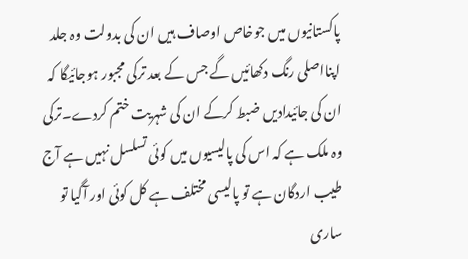پاکستانیوں میں جوخاص اوصاف ہیں ان کی بدولت وہ جلد اپنااصلی رنگ دکھائیں گے جس کے بعد ترکی مجبور ہوجائیگا کہ ان کی جائیدادیں ضبط کرکے ان کی شہریت ختم کردے۔ترکی وہ ملک ہے کہ اس کی پالیسیوں میں کوئی تسلسل نہیں ہے آج طیب اردگان ہے تو پالیسی مختلف ہے کل کوئی اور آگیا تو ساری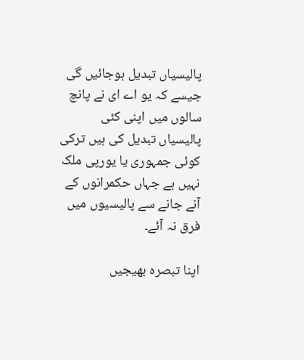پالیسیاں تبدیل ہوجائیں گی جیسے کہ یو اے ای نے پانچ سالوں میں اپنی کئی پالیسیاں تبدیل کی ہیں ترکی کوئی جمہوری یا یورپی ملک نہیں ہے جہاں حکمرانوں کے آنے جانے سے پالیسیوں میں فرق نہ آئے۔

اپنا تبصرہ بھیجیں